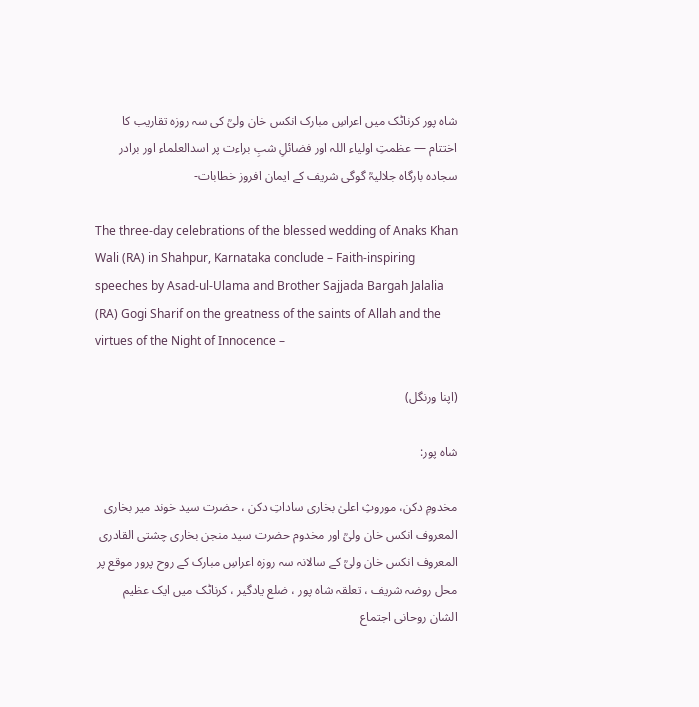شاہ پور کرناٹک میں اعراسِ مبارک انکس خان ولیؒ کی سہ روزہ تقاریب کا اختتام — عظمتِ اولیاء اللہ اور فضائلِ شبِ براءت پر اسدالعلماء اور برادر سجادہ بارگاہ جلالیہؒ گوگی شریف کے ایمان افروز خطابات-

The three-day celebrations of the blessed wedding of Anaks Khan Wali (RA) in Shahpur, Karnataka conclude – Faith-inspiring speeches by Asad-ul-Ulama and Brother Sajjada Bargah Jalalia (RA) Gogi Sharif on the greatness of the saints of Allah and the virtues of the Night of Innocence –

(اپنا ورنگل)

شاہ پور:

مخدومِ دکن، موروثِ اعلیٰ بخاری ساداتِ دکن ، حضرت سید خوند میر بخاری المعروف انکس خان ولیؒ اور مخدوم حضرت سید منجن بخاری چشتی القادری المعروف انکس خان ولیؒ کے سالانہ سہ روزہ اعراسِ مبارک کے روح پرور موقع پر محل روضہ شریف ، تعلقہ شاہ پور ، ضلع یادگیر ، کرناٹک میں ایک عظیم الشان روحانی اجتماع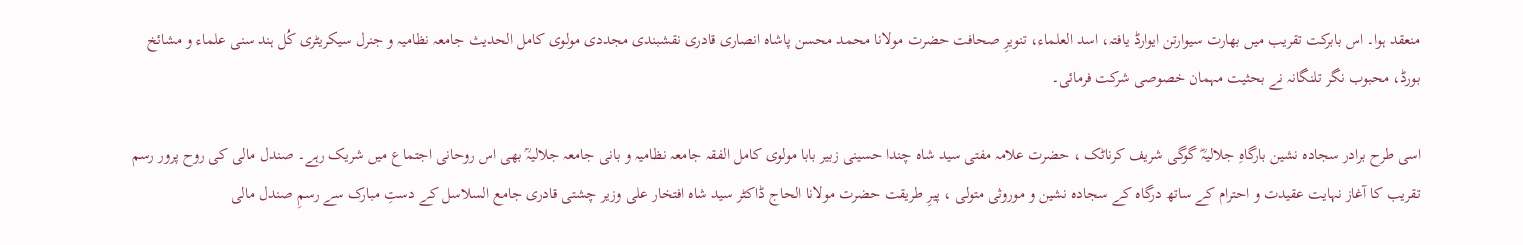منعقد ہوا۔ اس بابرکت تقریب میں بھارت سیوارتن ایوارڈ یافتہ، اسد العلماء، تنویرِ صحافت حضرت مولانا محمد محسن پاشاہ انصاری قادری نقشبندی مجددی مولوی کامل الحدیث جامعہ نظامیہ و جنرل سیکریٹری کُل ہند سنی علماء و مشائخ بورڈ، محبوب نگر تلنگانہ نے بحثیت مہمان خصوصی شرکت فرمائی۔

اسی طرح برادر سجادہ نشین بارگاہِ جلالیہؓ گوگی شریف کرناٹک ، حضرت علامہ مفتی سید شاہ چندا حسینی زبیر بابا مولوی کامل الفقہ جامعہ نظامیہ و بانی جامعہ جلالیہؒ بھی اس روحانی اجتماع میں شریک رہے۔ صندل مالی کی روح پرور رسم تقریب کا آغاز نہایت عقیدت و احترام کے ساتھ درگاہ کے سجادہ نشین و موروثی متولی ، پیرِ طریقت حضرت مولانا الحاج ڈاکٹر سید شاہ افتخار علی وزیر چشتی قادری جامع السلاسل کے دستِ مبارک سے رسمِ صندل مالی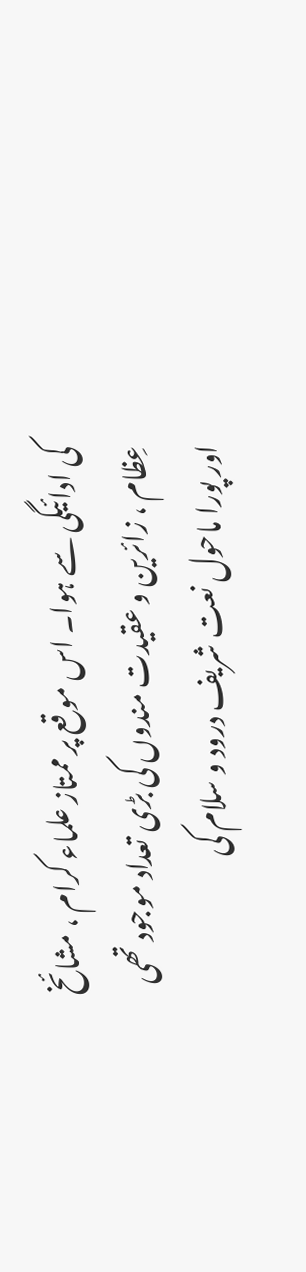کی ادائیگی سے ہوا۔ اس موقع پر ممتاز علماء کرام ، مشائخ عِظام ، زائرین و عقیدت مندوں کی بڑی تعداد موجود تھی اور پورا ماحول نعت شریف درود و سلام کی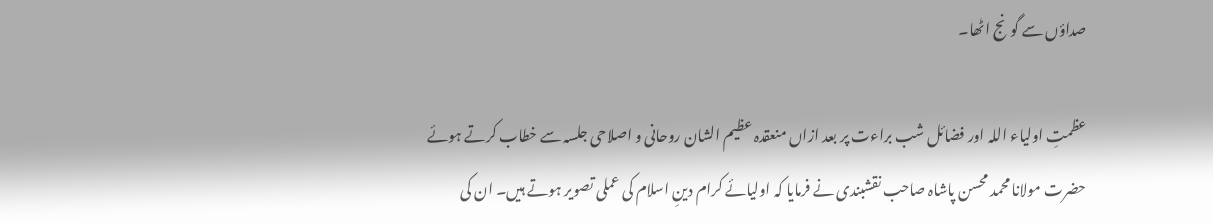صداؤں سے گونج اٹھا۔

عظمتِ اولیاء اللہ اور فضائل شب براءت پر بعد ازاں منعقدہ عظیم الشان روحانی و اصلاحی جلسہ سے خطاب کرتے ہوئے حضرت مولانا محمد محسن پاشاہ صاحب نقشبندی نے فرمایا کہ اولیائے کرام دینِ اسلام کی عملی تصویر ہوتے ہیں۔ ان کی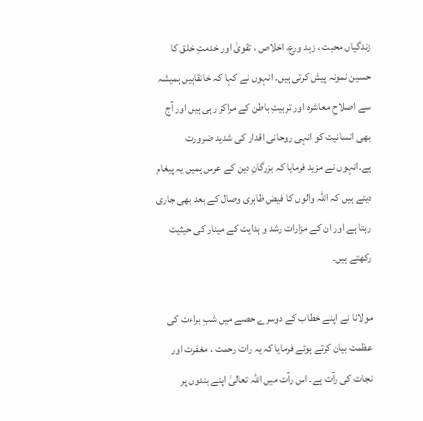زندگیاں محبت ، زہد ورع، اخلاص ، تقویٰ اور خدمتِ خلق کا حسین نمونہ پیش کرتی ہیں۔ انہوں نے کہا کہ خانقاہیں ہمیشہ سے اصلاحِ معاشرہ اور تربیتِ باطن کے مراکز رہی ہیں اور آج بھی انسانیت کو انہی روحانی اقدار کی شدید ضرورت ہے۔انہوں نے مزید فرمایا کہ بزرگانِ دین کے عرس ہمیں یہ پیغام دیتے ہیں کہ اللہ والوں کا فیض ظاہری وصال کے بعد بھی جاری رہتا ہے اور ان کے مزارات رشد و ہدایت کے مینار کی حیثیت رکھتے ہیں۔

مولانا نے اپنے خطاب کے دوسرے حصے میں شبِ براءت کی عظمت بیان کرتے ہوئے فرمایا کہ یہ رات رحمت ، مغفرت اور نجات کی رآت ہے۔ اس رآت میں اللہ تعالیٰ اپنے بندوں پر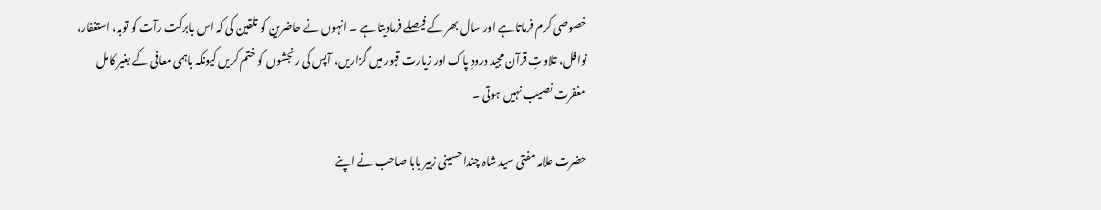خصوصی کرم فرماتا ہے اور سال بھر کے فیصلے فرمادیتا ہے ۔ انہوں نے حاضرین کو تلقین کی کہ اس بابرکت رآت کو توبہ، استغفار، نوافل، تلاوتِ قرآن مجید درودِ پاک اور زیارت قبور میں گزاریں، آپس کی رنجشوں کو ختم کریں کیونکہ باہمی معافی کے بغیر کامل مغفرت نصیب نہیں ہوتی ۔

حضرت علامہ مفتی سید شاہ چندا حسینی زبیر بابا صاحب نے اپنے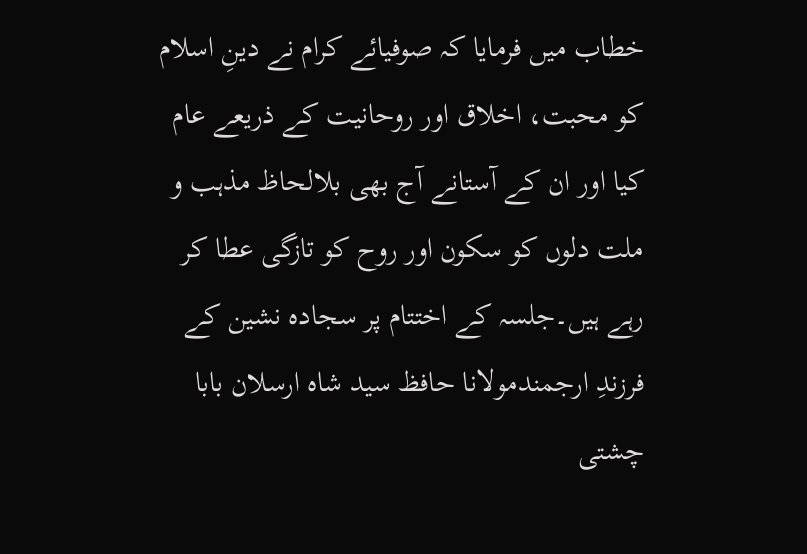خطاب میں فرمایا کہ صوفیائے کرام نے دینِ اسلام کو محبت، اخلاق اور روحانیت کے ذریعے عام کیا اور ان کے آستانے آج بھی بلالحاظ مذہب و ملت دلوں کو سکون اور روح کو تازگی عطا کر رہے ہیں۔جلسہ کے اختتام پر سجادہ نشین کے فرزندِ ارجمندمولانا حافظ سید شاہ ارسلان بابا چشتی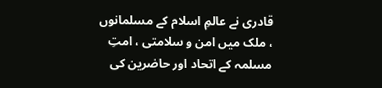قادری نے عالمِ اسلام کے مسلمانوں ، ملک میں امن و سلامتی ، امتِ مسلمہ کے اتحاد اور حاضرین کی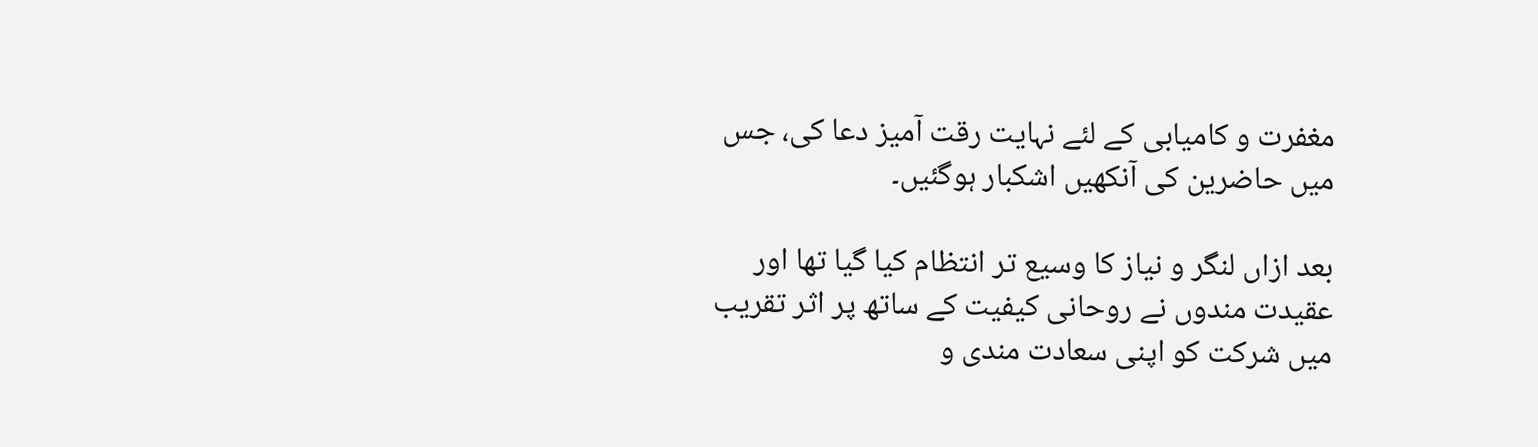مغفرت و کامیابی کے لئے نہایت رقت آمیز دعا کی، جس میں حاضرین کی آنکھیں اشکبار ہوگئیں۔

بعد ازاں لنگر و نیاز کا وسیع تر انتظام کیا گیا تھا اور عقیدت مندوں نے روحانی کیفیت کے ساتھ پر اثر تقریب میں شرکت کو اپنی سعادت مندی و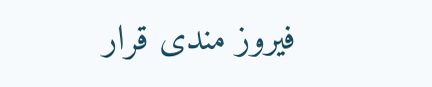فیروز مندی قرار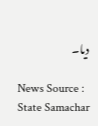دیا۔

News Source : State Samachar